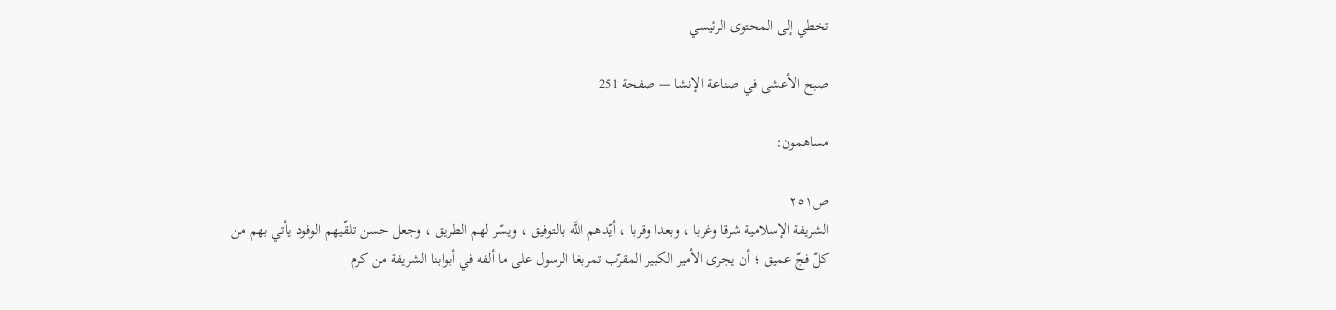تخطي إلى المحتوى الرئيسي

صبح الأعشى في صناعة الإنشا — صفحة 251

مساهمون:

ص٢٥١
الشريفة الإسلامية شرقا وغربا ، وبعدا وقربا ، أيّدهم اللَّه بالتوفيق ، ويسّر لهم الطريق ، وجعل حسن تلقّيهم الوفود يأتي بهم من كلّ فجّ عميق ؛ أن يجرى الأمير الكبير المقرّب تمربغا الرسول على ما ألفه في أبوابنا الشريفة من كرم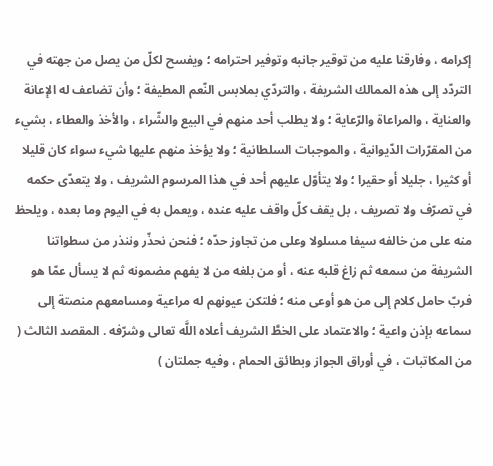إكرامه ، وفارقنا عليه من توقير جانبه وتوفير احترامه ؛ ويفسح لكلّ من يصل من جهته في التردّد إلى هذه الممالك الشريفة ، والتردّي بملابس النّعم المطيفة ؛ وأن تضاعف له الإعانة والعناية ، والمراعاة والرّعاية ؛ ولا يطلب أحد منهم في البيع والشّراء ، والأخذ والعطاء ، بشيء من المقرّرات الدّيوانية ، والموجبات السلطانية ؛ ولا يؤخذ منهم عليها شيء سواء كان قليلا أو كثيرا ، جليلا أو حقيرا ؛ ولا يتأوّل عليهم أحد في هذا المرسوم الشريف ، ولا يتعدّى حكمه في تصرّف ولا تصريف ، بل يقف كلّ واقف عليه عنده ، ويعمل به في اليوم وما بعده ، ويلحظ منه على من خالفه سيفا مسلولا وعلى من تجاوز حدّه ؛ فنحن نحذّر وننذر من سطواتنا الشريفة من سمعه ثم زاغ قلبه عنه ، أو من بلغه من لا يفهم مضمونه ثم لا يسأل عمّا هو فربّ حامل كلام إلى من هو أوعى منه ؛ فلتكن عيونهم له مراعية ومسامعهم منصتة إلى سماعه بإذن واعية ؛ والاعتماد على الخطَّ الشريف أعلاه اللَّه تعالى وشرّفه . المقصد الثالث ( من المكاتبات ، في أوراق الجواز وبطائق الحمام ، وفيه جملتان )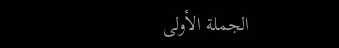الجملة الأولى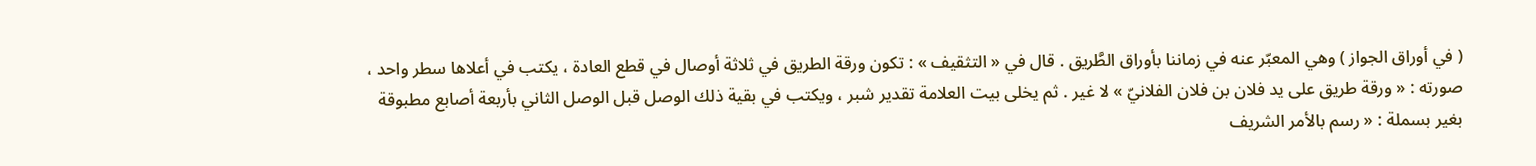( في أوراق الجواز ) وهي المعبّر عنه في زماننا بأوراق الطَّريق . قال في « التثقيف » : تكون ورقة الطريق في ثلاثة أوصال في قطع العادة ، يكتب في أعلاها سطر واحد ، صورته : « ورقة طريق على يد فلان بن فلان الفلانيّ » لا غير . ثم يخلى بيت العلامة تقدير شبر ، ويكتب في بقية ذلك الوصل قبل الوصل الثاني بأربعة أصابع مطبوقة بغير بسملة : « رسم بالأمر الشريف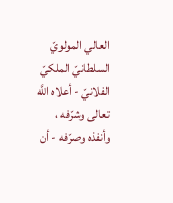العالي المولويّ السلطانيّ الملكيّ الفلانيّ - أعلاه اللَّه تعالى وشرّفه ، وأنفذه وصرّفه - أن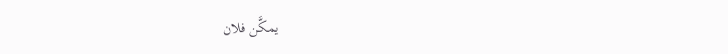يمكَّن فلان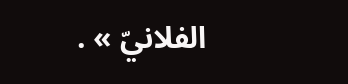الفلانيّ » .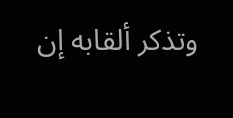وتذكر ألقابه إن